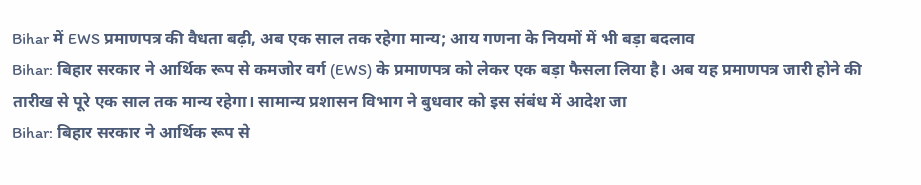Bihar में EWS प्रमाणपत्र की वैधता बढ़ी, अब एक साल तक रहेगा मान्य; आय गणना के नियमों में भी बड़ा बदलाव
Bihar: बिहार सरकार ने आर्थिक रूप से कमजोर वर्ग (EWS) के प्रमाणपत्र को लेकर एक बड़ा फैसला लिया है। अब यह प्रमाणपत्र जारी होने की तारीख से पूरे एक साल तक मान्य रहेगा। सामान्य प्रशासन विभाग ने बुधवार को इस संबंध में आदेश जा
Bihar: बिहार सरकार ने आर्थिक रूप से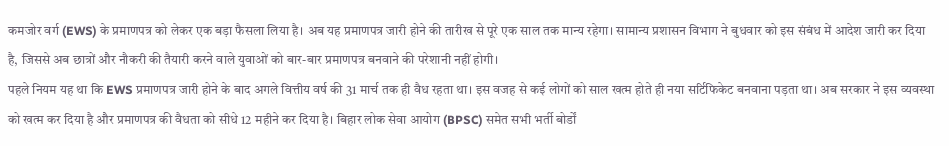कमजोर वर्ग (EWS) के प्रमाणपत्र को लेकर एक बड़ा फैसला लिया है। अब यह प्रमाणपत्र जारी होने की तारीख से पूरे एक साल तक मान्य रहेगा। सामान्य प्रशासन विभाग ने बुधवार को इस संबंध में आदेश जारी कर दिया है, जिससे अब छात्रों और नौकरी की तैयारी करने वाले युवाओं को बार-बार प्रमाणपत्र बनवाने की परेशानी नहीं होगी।
पहले नियम यह था कि EWS प्रमाणपत्र जारी होने के बाद अगले वित्तीय वर्ष की 31 मार्च तक ही वैध रहता था। इस वजह से कई लोगों को साल खत्म होते ही नया सर्टिफिकेट बनवाना पड़ता था। अब सरकार ने इस व्यवस्था को खत्म कर दिया है और प्रमाणपत्र की वैधता को सीधे 12 महीने कर दिया है। बिहार लोक सेवा आयोग (BPSC) समेत सभी भर्ती बोर्डों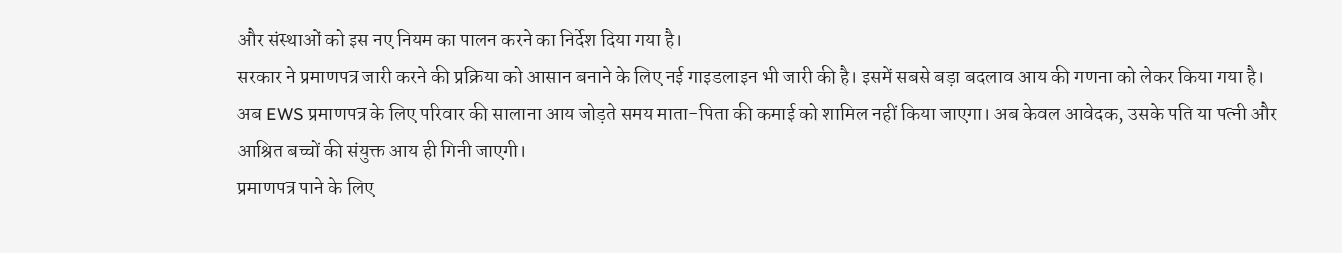और संस्थाओं को इस नए नियम का पालन करने का निर्देश दिया गया है।
सरकार ने प्रमाणपत्र जारी करने की प्रक्रिया को आसान बनाने के लिए नई गाइडलाइन भी जारी की है। इसमें सबसे बड़ा बदलाव आय की गणना को लेकर किया गया है। अब EWS प्रमाणपत्र के लिए परिवार की सालाना आय जोड़ते समय माता-पिता की कमाई को शामिल नहीं किया जाएगा। अब केवल आवेदक, उसके पति या पत्नी और आश्रित बच्चों की संयुक्त आय ही गिनी जाएगी।
प्रमाणपत्र पाने के लिए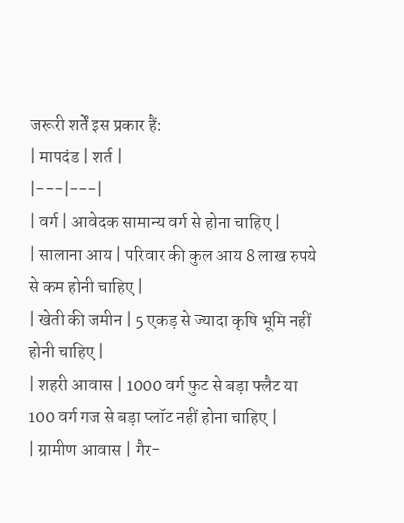जरूरी शर्तें इस प्रकार हैं:
| मापदंड | शर्त |
|---|---|
| वर्ग | आवेदक सामान्य वर्ग से होना चाहिए |
| सालाना आय | परिवार की कुल आय 8 लाख रुपये से कम होनी चाहिए |
| खेती की जमीन | 5 एकड़ से ज्यादा कृषि भूमि नहीं होनी चाहिए |
| शहरी आवास | 1000 वर्ग फुट से बड़ा फ्लैट या 100 वर्ग गज से बड़ा प्लॉट नहीं होना चाहिए |
| ग्रामीण आवास | गैर-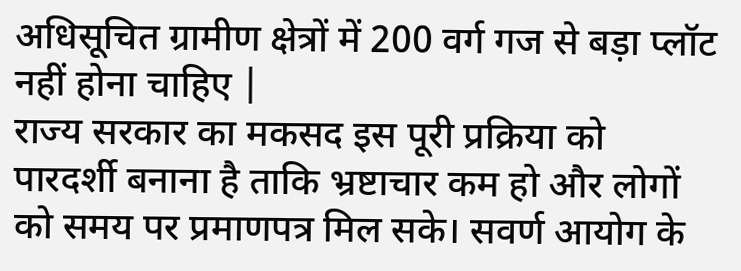अधिसूचित ग्रामीण क्षेत्रों में 200 वर्ग गज से बड़ा प्लॉट नहीं होना चाहिए |
राज्य सरकार का मकसद इस पूरी प्रक्रिया को पारदर्शी बनाना है ताकि भ्रष्टाचार कम हो और लोगों को समय पर प्रमाणपत्र मिल सके। सवर्ण आयोग के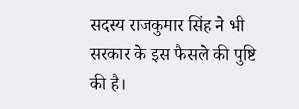सदस्य राजकुमार सिंह ने भी सरकार के इस फैसले की पुष्टि की है।